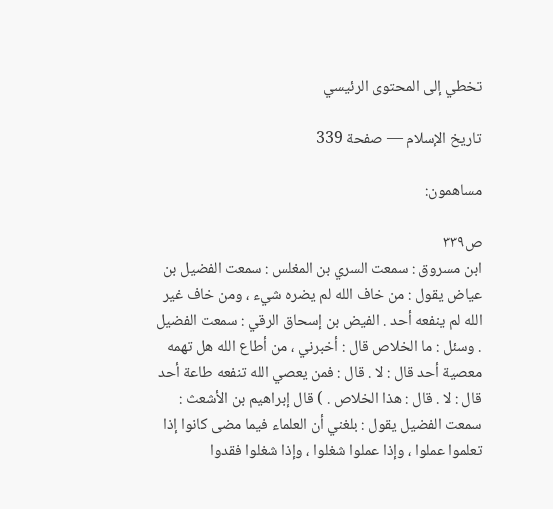تخطي إلى المحتوى الرئيسي

تاريخ الإسلام — صفحة 339

مساهمون:

ص٣٣٩
ابن مسروق : سمعت السري بن المغلس : سمعت الفضيل بن عياض يقول : من خاف الله لم يضره شيء ، ومن خاف غير الله لم ينفعه أحد . الفيض بن إسحاق الرقي : سمعت الفضيل . وسئل : ما الخلاص قال : أخبرني ، من أطاع الله هل تهمه معصية أحد قال : لا . قال : فمن يعصي الله تنفعه طاعة أحد قال : لا . قال : هذا الخلاص . ) قال إبراهيم بن الأشعث : سمعت الفضيل يقول : بلغني أن العلماء فيما مضى كانوا إذا تعلموا عملوا ، وإذا عملوا شغلوا ، وإذا شغلوا فقدوا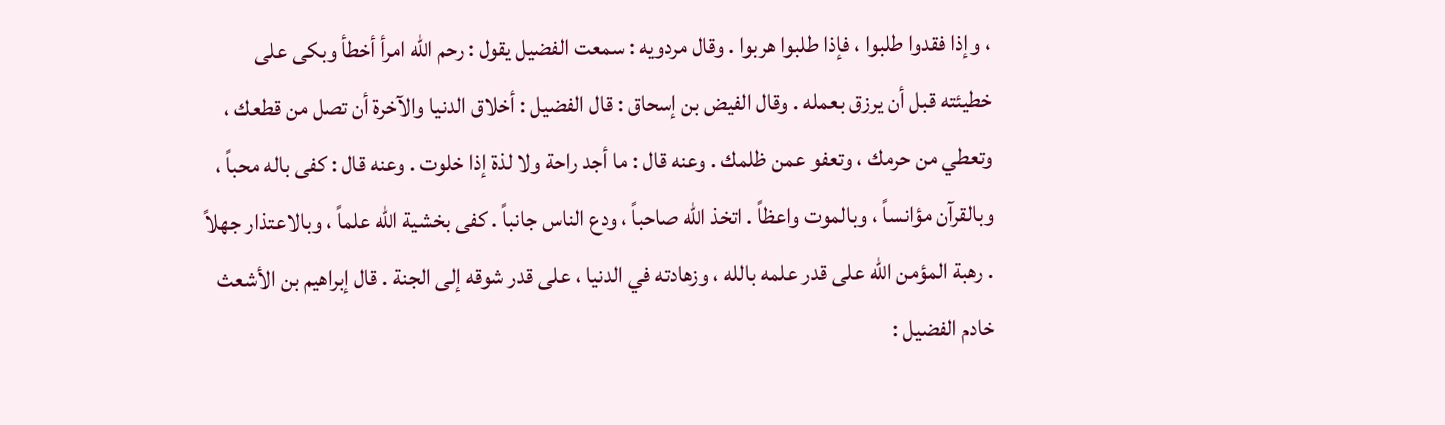، وإذا فقدوا طلبوا ، فإذا طلبوا هربوا . وقال مردويه : سمعت الفضيل يقول : رحم الله امرأ أخطأ وبكى على خطيئته قبل أن يرزق بعمله . وقال الفيض بن إسحاق : قال الفضيل : أخلاق الدنيا والآخرة أن تصل من قطعك ، وتعطي من حرمك ، وتعفو عمن ظلمك . وعنه قال : ما أجد راحة ولا لذة إذا خلوت . وعنه قال : كفى باله محباً ، وبالقرآن مؤانساً ، وبالموت واعظاً . اتخذ الله صاحباً ، ودع الناس جانباً . كفى بخشية الله علماً ، وبالاعتذار جهلاً . رهبة المؤمن الله على قدر علمه بالله ، وزهادته في الدنيا ، على قدر شوقه إلى الجنة . قال إبراهيم بن الأشعث خادم الفضيل :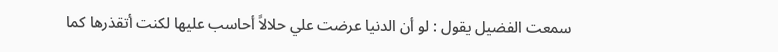سمعت الفضيل يقول : لو أن الدنيا عرضت علي حلالاً أحاسب عليها لكنت أتقذرها كما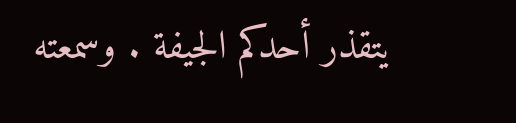يتقذر أحدكم الجيفة . وسمعته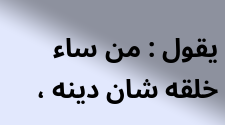يقول : من ساء خلقه شان دينه ،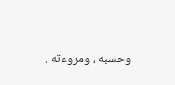وحسبه ، ومروءته .